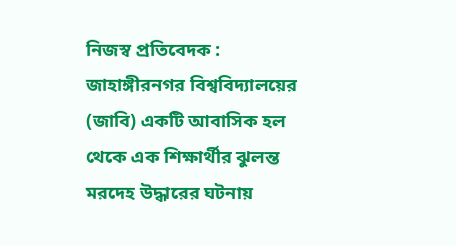নিজস্ব প্রতিবেদক :
জাহাঙ্গীরনগর বিশ্ববিদ্যালয়ের (জাবি) একটি আবাসিক হল থেকে এক শিক্ষার্থীর ঝুলন্ত মরদেহ উদ্ধারের ঘটনায়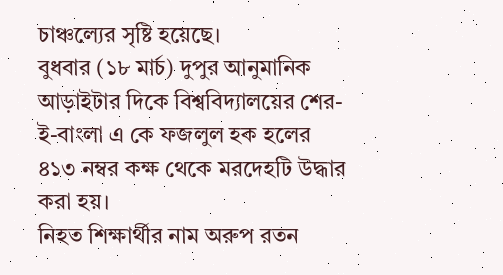চাঞ্চল্যের সৃষ্টি হয়েছে।
বুধবার (১৮ মার্চ) দুপুর আনুমানিক আড়াইটার দিকে বিশ্ববিদ্যালয়ের শের-ই-বাংলা এ কে ফজলুল হক হলের ৪১৩ নম্বর কক্ষ থেকে মরদেহটি উদ্ধার করা হয়।
নিহত শিক্ষার্থীর নাম অরুপ রতন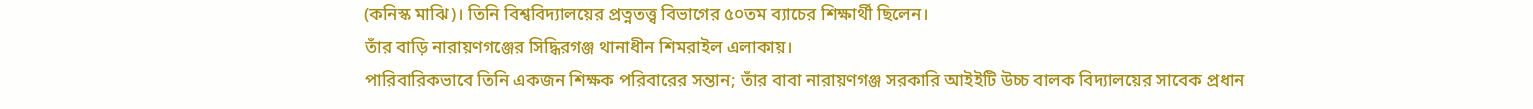(কনিস্ক মাঝি)। তিনি বিশ্ববিদ্যালয়ের প্রত্নতত্ত্ব বিভাগের ৫০তম ব্যাচের শিক্ষার্থী ছিলেন।
তাঁর বাড়ি নারায়ণগঞ্জের সিদ্ধিরগঞ্জ থানাধীন শিমরাইল এলাকায়।
পারিবারিকভাবে তিনি একজন শিক্ষক পরিবারের সন্তান; তাঁর বাবা নারায়ণগঞ্জ সরকারি আইইটি উচ্চ বালক বিদ্যালয়ের সাবেক প্রধান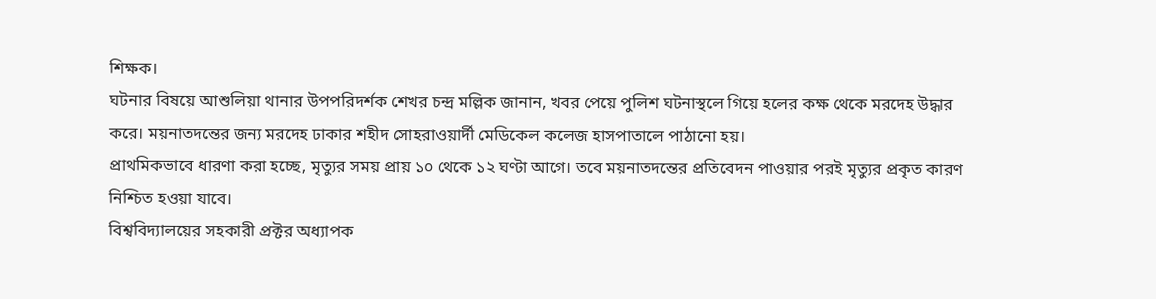শিক্ষক।
ঘটনার বিষয়ে আশুলিয়া থানার উপপরিদর্শক শেখর চন্দ্র মল্লিক জানান, খবর পেয়ে পুলিশ ঘটনাস্থলে গিয়ে হলের কক্ষ থেকে মরদেহ উদ্ধার করে। ময়নাতদন্তের জন্য মরদেহ ঢাকার শহীদ সোহরাওয়ার্দী মেডিকেল কলেজ হাসপাতালে পাঠানো হয়।
প্রাথমিকভাবে ধারণা করা হচ্ছে, মৃত্যুর সময় প্রায় ১০ থেকে ১২ ঘণ্টা আগে। তবে ময়নাতদন্তের প্রতিবেদন পাওয়ার পরই মৃত্যুর প্রকৃত কারণ নিশ্চিত হওয়া যাবে।
বিশ্ববিদ্যালয়ের সহকারী প্রক্টর অধ্যাপক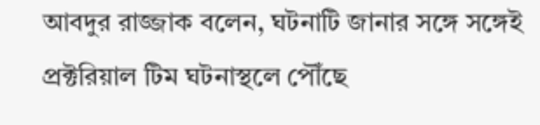আবদুর রাজ্জাক বলেন, ঘটনাটি জানার সঙ্গে সঙ্গেই প্রক্টরিয়াল টিম ঘটনাস্থলে পৌঁছে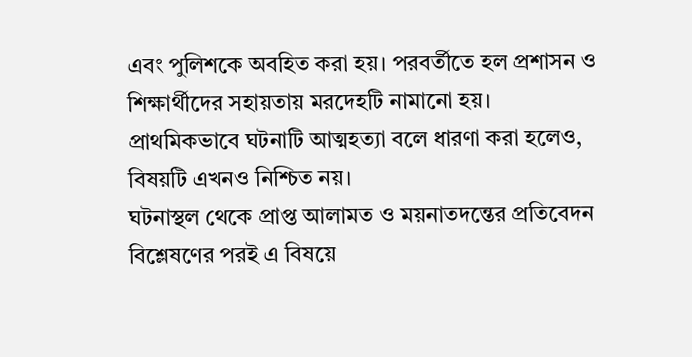এবং পুলিশকে অবহিত করা হয়। পরবর্তীতে হল প্রশাসন ও শিক্ষার্থীদের সহায়তায় মরদেহটি নামানো হয়।
প্রাথমিকভাবে ঘটনাটি আত্মহত্যা বলে ধারণা করা হলেও, বিষয়টি এখনও নিশ্চিত নয়।
ঘটনাস্থল থেকে প্রাপ্ত আলামত ও ময়নাতদন্তের প্রতিবেদন বিশ্লেষণের পরই এ বিষয়ে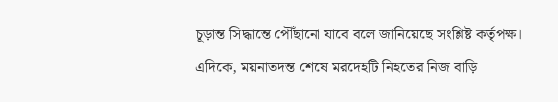চূড়ান্ত সিদ্ধান্তে পৌঁছানো যাবে বলে জানিয়েছে সংশ্লিষ্ট কর্তৃপক্ষ।
এদিকে, ময়নাতদন্ত শেষে মরদেহটি নিহতের নিজ বাড়ি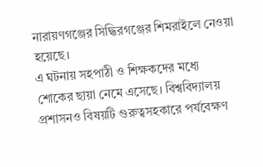নারায়ণগঞ্জের সিদ্ধিরগঞ্জের শিমরাইলে নেওয়া হয়েছে।
এ ঘটনায় সহপাঠী ও শিক্ষকদের মধ্যে শোকের ছায়া নেমে এসেছে। বিশ্ববিদ্যালয় প্রশাসনও বিষয়টি গুরুত্বসহকারে পর্যবেক্ষণ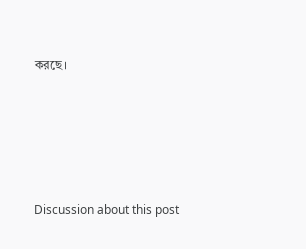করছে।








Discussion about this post